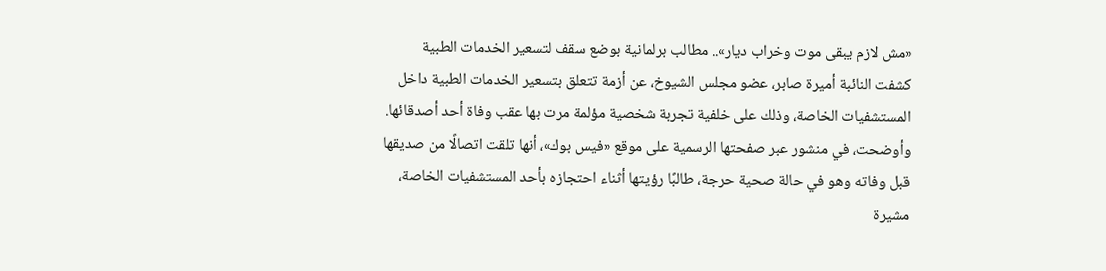«مش لازم يبقى موت وخراب ديار».. مطالب برلمانية بوضع سقف لتسعير الخدمات الطبية
كشفت النائبة أميرة صابر، عضو مجلس الشيوخ، عن أزمة تتعلق بتسعير الخدمات الطبية داخل المستشفيات الخاصة، وذلك على خلفية تجربة شخصية مؤلمة مرت بها عقب وفاة أحد أصدقائها.
وأوضحت، في منشور عبر صفحتها الرسمية على موقع «فيس بوك»، أنها تلقت اتصالًا من صديقها قبل وفاته وهو في حالة صحية حرجة، طالبًا رؤيتها أثناء احتجازه بأحد المستشفيات الخاصة، مشيرة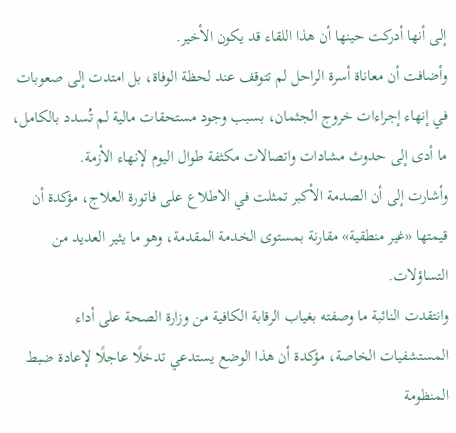إلى أنها أدركت حينها أن هذا اللقاء قد يكون الأخير.
وأضافت أن معاناة أسرة الراحل لم تتوقف عند لحظة الوفاة، بل امتدت إلى صعوبات في إنهاء إجراءات خروج الجثمان، بسبب وجود مستحقات مالية لم تُسدد بالكامل، ما أدى إلى حدوث مشادات واتصالات مكثفة طوال اليوم لإنهاء الأزمة.
وأشارت إلى أن الصدمة الأكبر تمثلت في الاطلاع على فاتورة العلاج، مؤكدة أن قيمتها «غير منطقية» مقارنة بمستوى الخدمة المقدمة، وهو ما يثير العديد من التساؤلات.
وانتقدت النائبة ما وصفته بغياب الرقابة الكافية من وزارة الصحة على أداء المستشفيات الخاصة، مؤكدة أن هذا الوضع يستدعي تدخلًا عاجلًا لإعادة ضبط المنظومة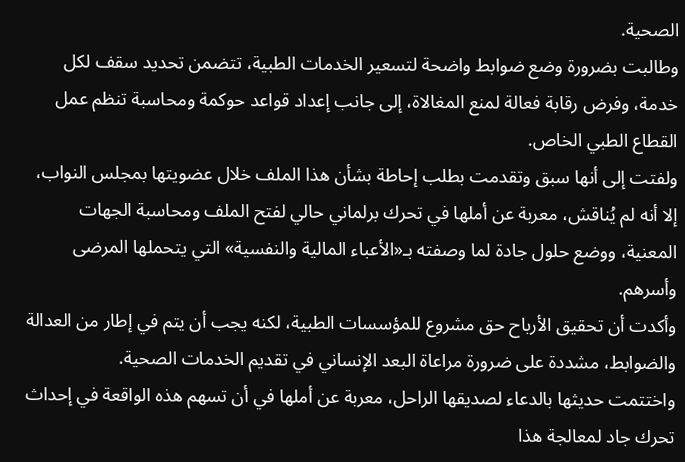الصحية.
وطالبت بضرورة وضع ضوابط واضحة لتسعير الخدمات الطبية، تتضمن تحديد سقف لكل خدمة، وفرض رقابة فعالة لمنع المغالاة، إلى جانب إعداد قواعد حوكمة ومحاسبة تنظم عمل القطاع الطبي الخاص.
ولفتت إلى أنها سبق وتقدمت بطلب إحاطة بشأن هذا الملف خلال عضويتها بمجلس النواب، إلا أنه لم يُناقش، معربة عن أملها في تحرك برلماني حالي لفتح الملف ومحاسبة الجهات المعنية، ووضع حلول جادة لما وصفته بـ«الأعباء المالية والنفسية» التي يتحملها المرضى وأسرهم.
وأكدت أن تحقيق الأرباح حق مشروع للمؤسسات الطبية، لكنه يجب أن يتم في إطار من العدالة والضوابط، مشددة على ضرورة مراعاة البعد الإنساني في تقديم الخدمات الصحية.
واختتمت حديثها بالدعاء لصديقها الراحل، معربة عن أملها في أن تسهم هذه الواقعة في إحداث تحرك جاد لمعالجة هذا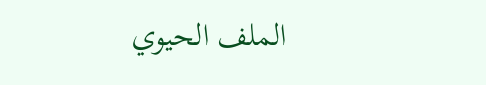الملف الحيوي